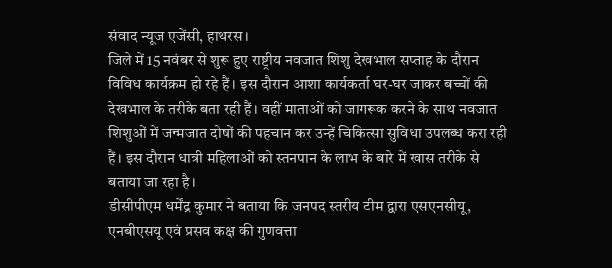संवाद न्यूज एजेंसी, हाथरस।
जिले में 15 नवंबर से शुरू हुए राष्ट्रीय नवजात शिशु देखभाल सप्ताह के दौरान विविध कार्यक्रम हो रहे हैं। इस दौरान आशा कार्यकर्ता घर-घर जाकर बच्चों की देखभाल के तरीके बता रही हैं। वहीं माताओं को जागरूक करने के साथ नवजात शिशुओं में जन्मजात दोषों की पहचान कर उन्हें चिकित्सा सुविधा उपलब्ध करा रही हैं। इस दौरान धात्री महिलाओं को स्तनपान के लाभ के बारे में खास तरीके से बताया जा रहा है।
डीसीपीएम धर्मेंद्र कुमार ने बताया कि जनपद स्तरीय टीम द्वारा एसएनसीयू, एनबीएसयू एवं प्रसव कक्ष की गुणवत्ता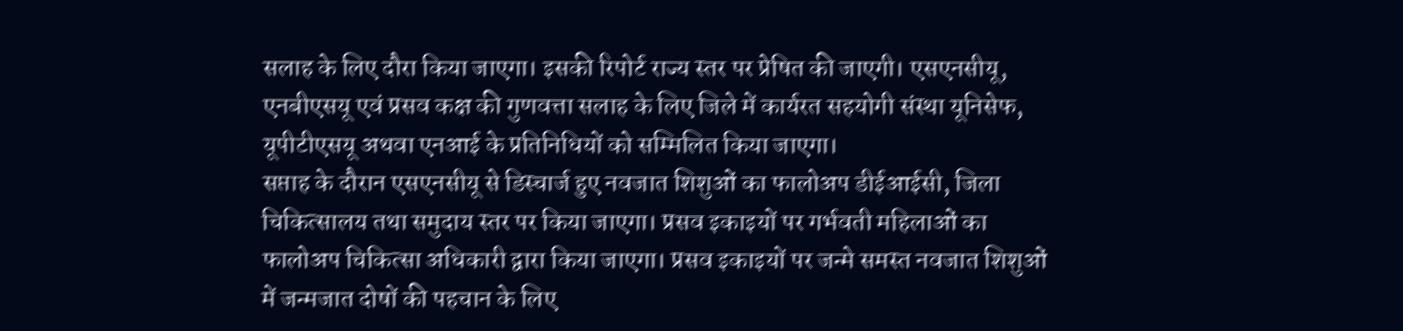सलाह के लिए दौरा किया जाएगा। इसकी रिपोर्ट राज्य स्तर पर प्रेषित की जाएगी। एसएनसीयू, एनबीएसयू एवं प्रसव कक्ष की गुणवत्ता सलाह के लिए जिले में कार्यरत सहयोगी संस्था यूनिसेफ, यूपीटीएसयू अथवा एनआई के प्रतिनिधियों को सम्मिलित किया जाएगा।
सप्ताह के दौरान एसएनसीयू से डिस्चार्ज हुए नवजात शिशुओं का फालोअप डीईआईसी, जिला चिकित्सालय तथा समुदाय स्तर पर किया जाएगा। प्रसव इकाइयों पर गर्भवती महिलाओं का फालोअप चिकित्सा अधिकारी द्वारा किया जाएगा। प्रसव इकाइयों पर जन्मे समस्त नवजात शिशुओं में जन्मजात दोषों की पहचान के लिए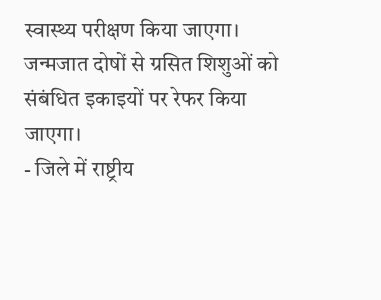स्वास्थ्य परीक्षण किया जाएगा। जन्मजात दोषों से ग्रसित शिशुओं को संबंधित इकाइयों पर रेफर किया जाएगा।
- जिले में राष्ट्रीय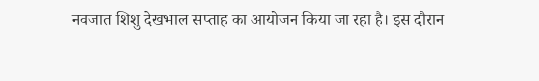नवजात शिशु देखभाल सप्ताह का आयोजन किया जा रहा है। इस दौरान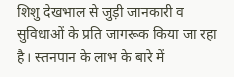शिशु देखभाल से जुड़ी जानकारी व सुविधाओं के प्रति जागरूक किया जा रहा है। स्तनपान के लाभ के बारे में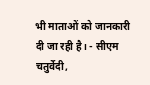भी माताओं को जानकारी दी जा रही है। - सीएम चतुर्वेदी,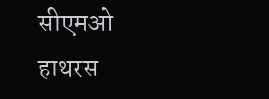सीएमओ हाथरस